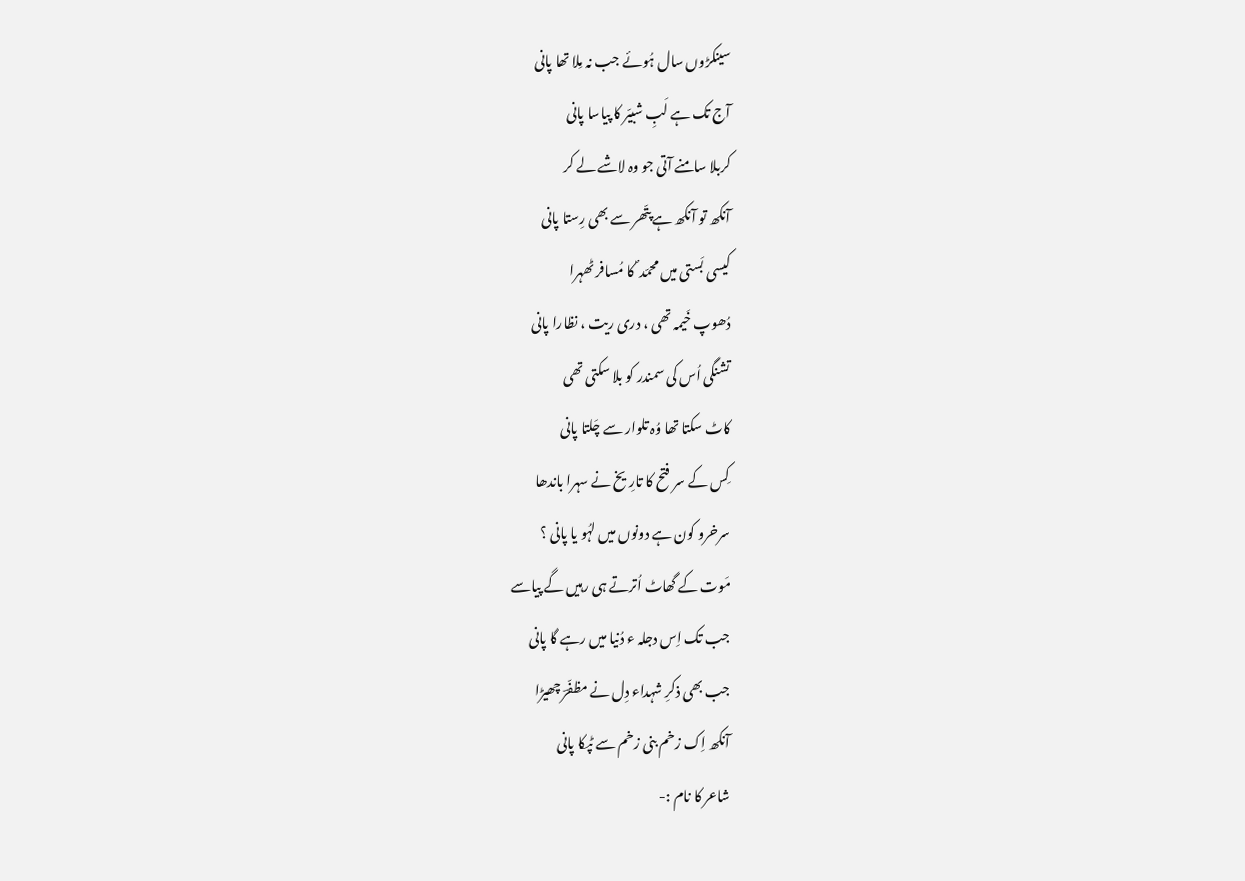سینکڑوں سال ہُوئے جب نہ مِلا تھا پانی
آج تک ہے لَبِ شبیّر کا پیاسا پانی
کربلا سامنے آتی جو وہ لاشے لے کر
آنکھ تو آنکھ ہے پتّھر سے بھی رِستا پانی
کیسی بَستی میں محمّد ؐ کا مُسافر ٹھہرا
دُھوپ خَیمہ تھی ، دری ریت ، نظارا پانی
تشنگی اُس کی سمندر کو بلا سکتی تھی
کاٹ سکتا تھا وُہ تلوار سے چَلتا پانی
کِس کے سر فتح کا تارِیخ نے سہرا باندھا
سرخرو کون ہے دونوں میں لہُو یا پانی ؟
مَوت کے گھاٹ اُترتے ہی رہیں گے پیاسے
جب تک اِس دجلہ ء دُنیا میں رہے گا پانی
جب بھی ذکرِ شہداء دِل نے مظفّرؔ چھیڑا
آنکھ اِک زخم بنی زخم سے ٹپکا پانی
شاعر کا نام :-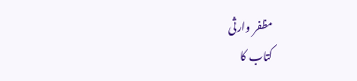مظفر وارثی
کتاب کا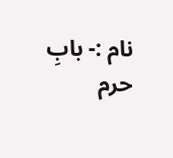نام :- بابِ حرم